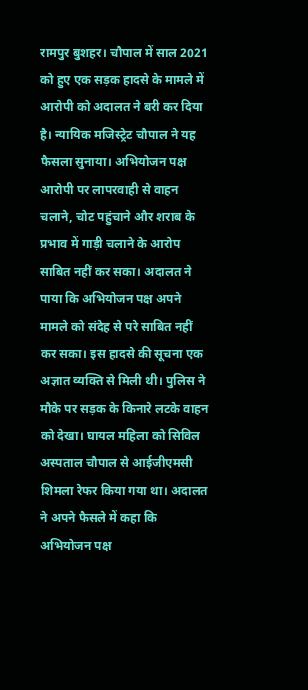रामपुर बुशहर। चौपाल में साल 2021 को हुए एक सड़क हादसे के मामले में आरोपी को अदालत ने बरी कर दिया है। न्यायिक मजिस्ट्रेट चौपाल ने यह फैसला सुनाया। अभियोजन पक्ष आरोपी पर लापरवाही से वाहन चलाने, चोट पहुंचाने और शराब के प्रभाव में गाड़ी चलाने के आरोप साबित नहीं कर सका। अदालत ने पाया कि अभियोजन पक्ष अपने मामले को संदेह से परे साबित नहीं कर सका। इस हादसे की सूचना एक अज्ञात व्यक्ति से मिली थी। पुलिस ने मौके पर सड़क के किनारे लटके वाहन को देखा। घायल महिला को सिविल अस्पताल चौपाल से आईजीएमसी शिमला रेफर किया गया था। अदालत ने अपने फैसले में कहा कि अभियोजन पक्ष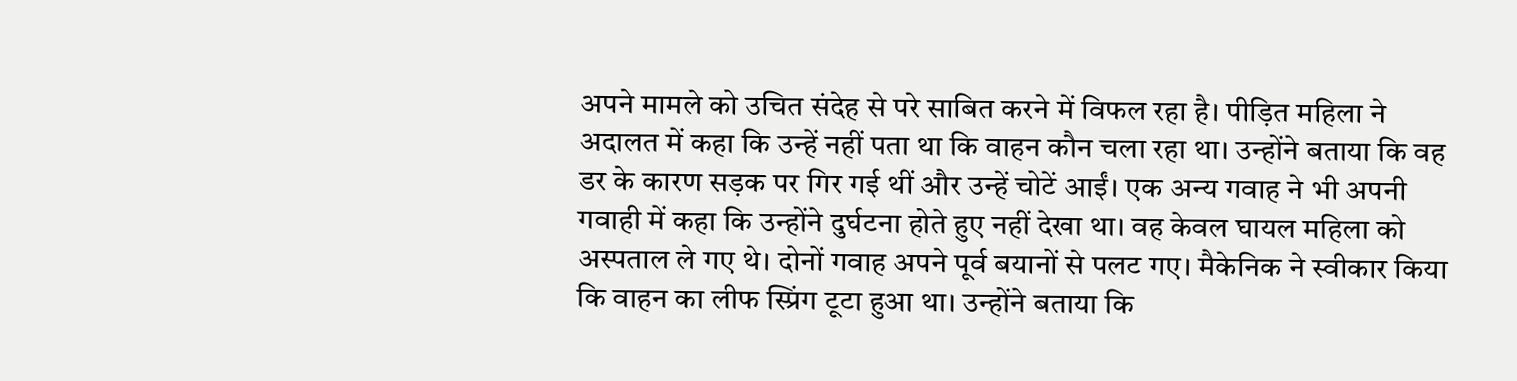अपने मामले को उचित संदेह से परे साबित करने में विफल रहा है। पीड़ित महिला ने अदालत में कहा कि उन्हें नहीं पता था कि वाहन कौन चला रहा था। उन्होंने बताया कि वह डर के कारण सड़क पर गिर गई थीं और उन्हें चोटें आईं। एक अन्य गवाह ने भी अपनी गवाही में कहा कि उन्होंने दुर्घटना होते हुए नहीं देखा था। वह केवल घायल महिला को अस्पताल ले गए थे। दोनों गवाह अपने पूर्व बयानों से पलट गए। मैकेनिक ने स्वीकार किया कि वाहन का लीफ स्प्रिंग टूटा हुआ था। उन्होंने बताया कि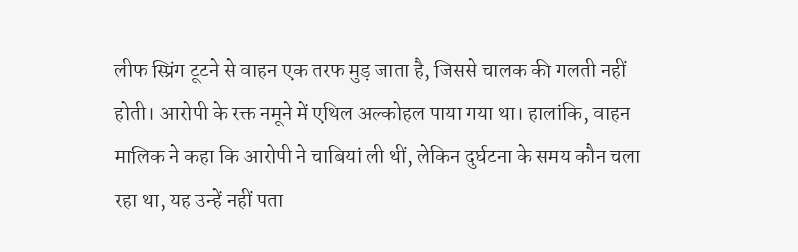लीफ स्प्रिंग टूटने से वाहन एक तरफ मुड़ जाता है, जिससे चालक की गलती नहीं होती। आरोपी के रक्त नमूने में एथिल अल्कोहल पाया गया था। हालांकि, वाहन मालिक ने कहा कि आरोपी ने चाबियां ली थीं, लेकिन दुर्घटना के समय कौन चला रहा था, यह उन्हें नहीं पता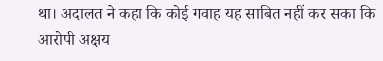था। अदालत ने कहा कि कोई गवाह यह साबित नहीं कर सका कि आरोपी अक्षय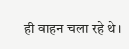ही वाहन चला रहे थे।